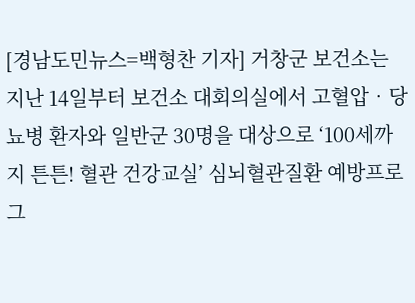[경남도민뉴스=백형찬 기자] 거창군 보건소는 지난 14일부터 보건소 대회의실에서 고혈압‧당뇨병 환자와 일반군 30명을 대상으로 ‘100세까지 튼튼! 혈관 건강교실’ 심뇌혈관질환 예방프로그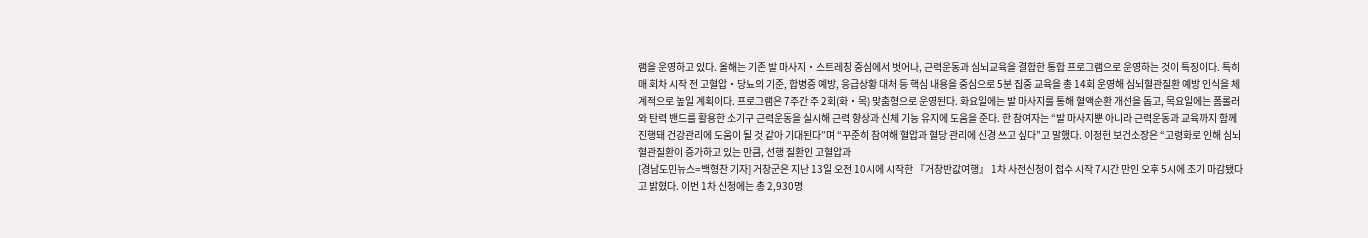램을 운영하고 있다. 올해는 기존 발 마사지‧스트레칭 중심에서 벗어나, 근력운동과 심뇌교육을 결합한 통합 프로그램으로 운영하는 것이 특징이다. 특히 매 회차 시작 전 고혈압‧당뇨의 기준, 합병증 예방, 응급상황 대처 등 핵심 내용을 중심으로 5분 집중 교육을 총 14회 운영해 심뇌혈관질환 예방 인식을 체계적으로 높일 계획이다. 프로그램은 7주간 주 2회(화‧목) 맞춤형으로 운영된다. 화요일에는 발 마사지를 통해 혈액순환 개선을 돕고, 목요일에는 폼롤러와 탄력 밴드를 활용한 소기구 근력운동을 실시해 근력 향상과 신체 기능 유지에 도움을 준다. 한 참여자는 “발 마사지뿐 아니라 근력운동과 교육까지 함께 진행돼 건강관리에 도움이 될 것 같아 기대된다”며 “꾸준히 참여해 혈압과 혈당 관리에 신경 쓰고 싶다”고 말했다. 이정헌 보건소장은 “고령화로 인해 심뇌혈관질환이 증가하고 있는 만큼, 선행 질환인 고혈압과
[경남도민뉴스=백형찬 기자] 거창군은 지난 13일 오전 10시에 시작한 『거창반값여행』 1차 사전신청이 접수 시작 7시간 만인 오후 5시에 조기 마감됐다고 밝혔다. 이번 1차 신청에는 총 2,930명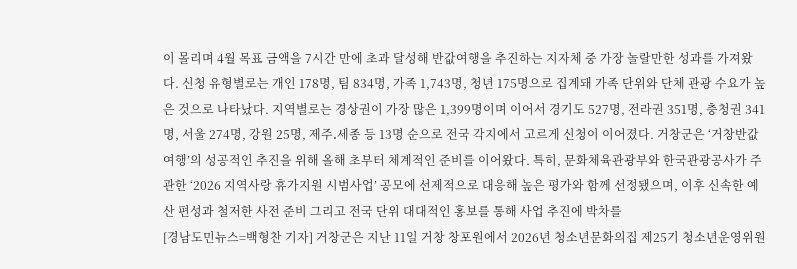이 몰리며 4월 목표 금액을 7시간 만에 초과 달성해 반값여행을 추진하는 지자체 중 가장 놀랄만한 성과를 가져왔다. 신청 유형별로는 개인 178명, 팀 834명, 가족 1,743명, 청년 175명으로 집계돼 가족 단위와 단체 관광 수요가 높은 것으로 나타났다. 지역별로는 경상권이 가장 많은 1,399명이며 이어서 경기도 527명, 전라권 351명, 충청권 341명, 서울 274명, 강원 25명, 제주․세종 등 13명 순으로 전국 각지에서 고르게 신청이 이어졌다. 거창군은 ‘거창반값여행’의 성공적인 추진을 위해 올해 초부터 체계적인 준비를 이어왔다. 특히, 문화체육관광부와 한국관광공사가 주관한 ‘2026 지역사랑 휴가지원 시범사업’ 공모에 선제적으로 대응해 높은 평가와 함께 선정됐으며, 이후 신속한 예산 편성과 철저한 사전 준비 그리고 전국 단위 대대적인 홍보를 통해 사업 추진에 박차를
[경남도민뉴스=백형찬 기자] 거창군은 지난 11일 거창 창포원에서 2026년 청소년문화의집 제25기 청소년운영위원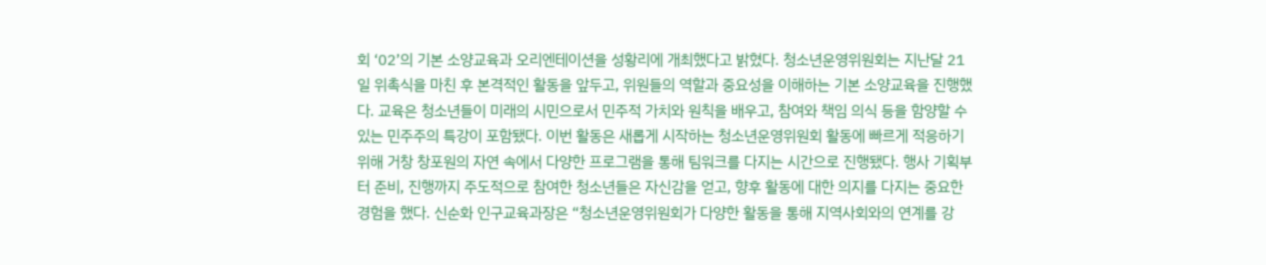회 ‘02’의 기본 소양교육과 오리엔테이션을 성황리에 개최했다고 밝혔다. 청소년운영위원회는 지난달 21일 위촉식을 마친 후 본격적인 활동을 앞두고, 위원들의 역할과 중요성을 이해하는 기본 소양교육을 진행했다. 교육은 청소년들이 미래의 시민으로서 민주적 가치와 원칙을 배우고, 참여와 책임 의식 등을 함양할 수 있는 민주주의 특강이 포함됐다. 이번 활동은 새롭게 시작하는 청소년운영위원회 활동에 빠르게 적응하기 위해 거창 창포원의 자연 속에서 다양한 프로그램을 통해 팀워크를 다지는 시간으로 진행됐다. 행사 기획부터 준비, 진행까지 주도적으로 참여한 청소년들은 자신감을 얻고, 향후 활동에 대한 의지를 다지는 중요한 경험을 했다. 신순화 인구교육과장은 “청소년운영위원회가 다양한 활동을 통해 지역사회와의 연계를 강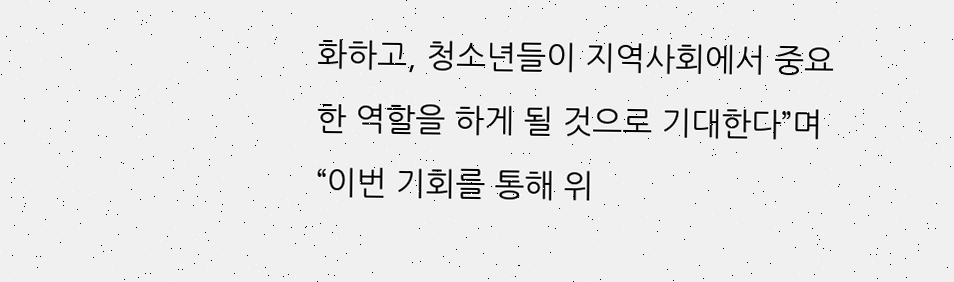화하고, 청소년들이 지역사회에서 중요한 역할을 하게 될 것으로 기대한다”며 “이번 기회를 통해 위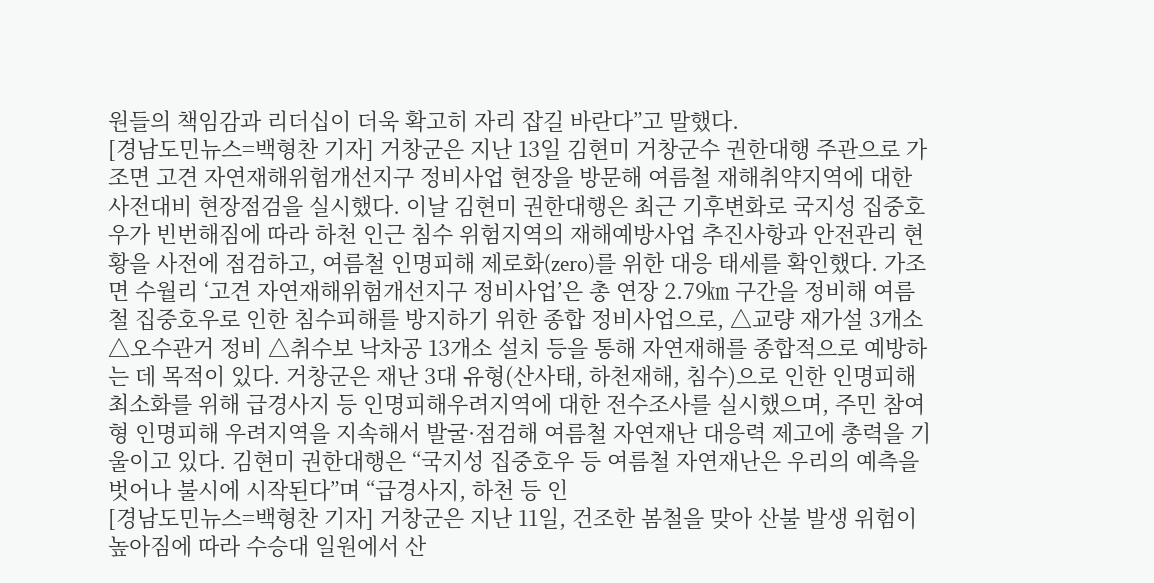원들의 책임감과 리더십이 더욱 확고히 자리 잡길 바란다”고 말했다.
[경남도민뉴스=백형찬 기자] 거창군은 지난 13일 김현미 거창군수 권한대행 주관으로 가조면 고견 자연재해위험개선지구 정비사업 현장을 방문해 여름철 재해취약지역에 대한 사전대비 현장점검을 실시했다. 이날 김현미 권한대행은 최근 기후변화로 국지성 집중호우가 빈번해짐에 따라 하천 인근 침수 위험지역의 재해예방사업 추진사항과 안전관리 현황을 사전에 점검하고, 여름철 인명피해 제로화(zero)를 위한 대응 태세를 확인했다. 가조면 수월리 ‘고견 자연재해위험개선지구 정비사업’은 총 연장 2.79㎞ 구간을 정비해 여름철 집중호우로 인한 침수피해를 방지하기 위한 종합 정비사업으로, △교량 재가설 3개소 △오수관거 정비 △취수보 낙차공 13개소 설치 등을 통해 자연재해를 종합적으로 예방하는 데 목적이 있다. 거창군은 재난 3대 유형(산사태, 하천재해, 침수)으로 인한 인명피해 최소화를 위해 급경사지 등 인명피해우려지역에 대한 전수조사를 실시했으며, 주민 참여형 인명피해 우려지역을 지속해서 발굴·점검해 여름철 자연재난 대응력 제고에 총력을 기울이고 있다. 김현미 권한대행은 “국지성 집중호우 등 여름철 자연재난은 우리의 예측을 벗어나 불시에 시작된다”며 “급경사지, 하천 등 인
[경남도민뉴스=백형찬 기자] 거창군은 지난 11일, 건조한 봄철을 맞아 산불 발생 위험이 높아짐에 따라 수승대 일원에서 산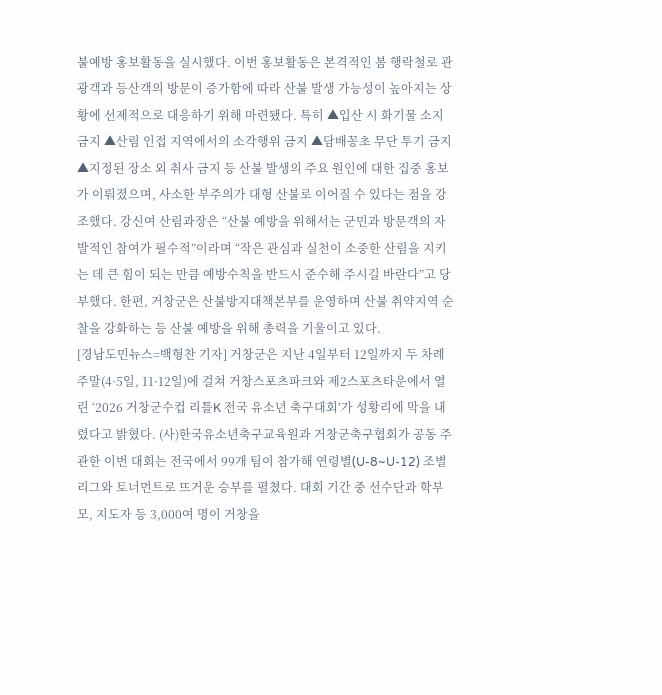불예방 홍보활동을 실시했다. 이번 홍보활동은 본격적인 봄 행락철로 관광객과 등산객의 방문이 증가함에 따라 산불 발생 가능성이 높아지는 상황에 선제적으로 대응하기 위해 마련됐다. 특히 ▲입산 시 화기물 소지 금지 ▲산림 인접 지역에서의 소각행위 금지 ▲담배꽁초 무단 투기 금지 ▲지정된 장소 외 취사 금지 등 산불 발생의 주요 원인에 대한 집중 홍보가 이뤄졌으며, 사소한 부주의가 대형 산불로 이어질 수 있다는 점을 강조했다. 강신여 산림과장은 “산불 예방을 위해서는 군민과 방문객의 자발적인 참여가 필수적”이라며 “작은 관심과 실천이 소중한 산림을 지키는 데 큰 힘이 되는 만큼 예방수칙을 반드시 준수해 주시길 바란다”고 당부했다. 한편, 거창군은 산불방지대책본부를 운영하며 산불 취약지역 순찰을 강화하는 등 산불 예방을 위해 총력을 기울이고 있다.
[경남도민뉴스=백형찬 기자] 거창군은 지난 4일부터 12일까지 두 차례 주말(4·5일, 11·12일)에 걸쳐 거창스포츠파크와 제2스포츠타운에서 열린 ‘2026 거창군수컵 리틀K 전국 유소년 축구대회’가 성황리에 막을 내렸다고 밝혔다. (사)한국유소년축구교육원과 거창군축구협회가 공동 주관한 이번 대회는 전국에서 99개 팀이 참가해 연령별(U-8~U-12) 조별 리그와 토너먼트로 뜨거운 승부를 펼쳤다. 대회 기간 중 선수단과 학부모, 지도자 등 3,000여 명이 거창을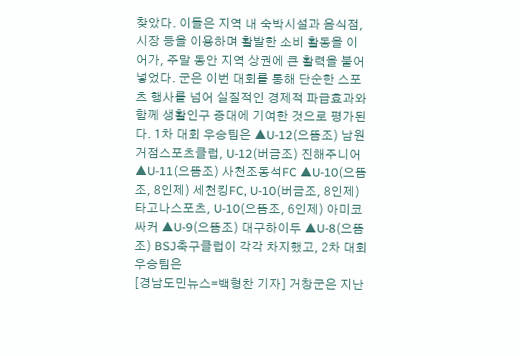찾았다. 이들은 지역 내 숙박시설과 음식점, 시장 등을 이용하며 활발한 소비 활동을 이어가, 주말 동안 지역 상권에 큰 활력을 불어넣었다. 군은 이번 대회를 통해 단순한 스포츠 행사를 넘어 실질적인 경제적 파급효과와 함께 생활인구 증대에 기여한 것으로 평가된다. 1차 대회 우승팀은 ▲U-12(으뜸조) 남원거점스포츠클럽, U-12(버금조) 진해주니어 ▲U-11(으뜸조) 사천조동석FC ▲U-10(으뜸조, 8인제) 세천킹FC, U-10(버금조, 8인제) 타고나스포츠, U-10(으뜸조, 6인제) 아미코싸커 ▲U-9(으뜸조) 대구하이두 ▲U-8(으뜸조) BSJ축구클럽이 각각 차지했고, 2차 대회 우승팀은
[경남도민뉴스=백형찬 기자] 거창군은 지난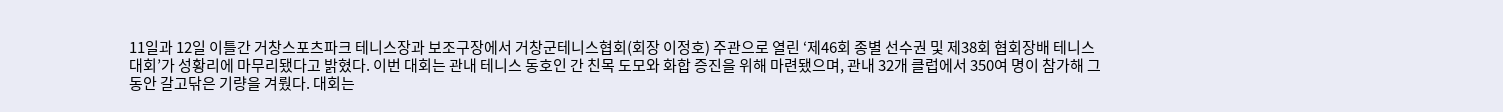11일과 12일 이틀간 거창스포츠파크 테니스장과 보조구장에서 거창군테니스협회(회장 이정호) 주관으로 열린 ‘제46회 종별 선수권 및 제38회 협회장배 테니스대회’가 성황리에 마무리됐다고 밝혔다. 이번 대회는 관내 테니스 동호인 간 친목 도모와 화합 증진을 위해 마련됐으며, 관내 32개 클럽에서 350여 명이 참가해 그동안 갈고닦은 기량을 겨뤘다. 대회는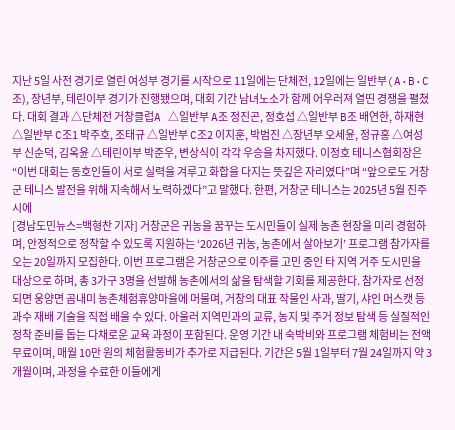지난 5일 사전 경기로 열린 여성부 경기를 시작으로 11일에는 단체전, 12일에는 일반부(A·B·C조), 장년부, 테린이부 경기가 진행됐으며, 대회 기간 남녀노소가 함께 어우러져 열띤 경쟁을 펼쳤다. 대회 결과 △단체전 거창클럽A △일반부 A조 정진곤, 정호섭 △일반부 B조 배연한, 하재현 △일반부 C조1 박주호, 조태규 △일반부 C조2 이지훈, 박범진 △장년부 오세윤, 정규홍 △여성부 신순덕, 김옥윤 △테린이부 박준우, 변상식이 각각 우승을 차지했다. 이정호 테니스협회장은 “이번 대회는 동호인들이 서로 실력을 겨루고 화합을 다지는 뜻깊은 자리였다”며 “앞으로도 거창군 테니스 발전을 위해 지속해서 노력하겠다”고 말했다. 한편, 거창군 테니스는 2025년 5월 진주시에
[경남도민뉴스=백형찬 기자] 거창군은 귀농을 꿈꾸는 도시민들이 실제 농촌 현장을 미리 경험하며, 안정적으로 정착할 수 있도록 지원하는 ‘2026년 귀농, 농촌에서 살아보기’ 프로그램 참가자를 오는 20일까지 모집한다. 이번 프로그램은 거창군으로 이주를 고민 중인 타 지역 거주 도시민을 대상으로 하며, 총 3가구 3명을 선발해 농촌에서의 삶을 탐색할 기회를 제공한다. 참가자로 선정되면 웅양면 곰내미 농촌체험휴양마을에 머물며, 거창의 대표 작물인 사과, 딸기, 샤인 머스캣 등 과수 재배 기술을 직접 배울 수 있다. 아울러 지역민과의 교류, 농지 및 주거 정보 탐색 등 실질적인 정착 준비를 돕는 다채로운 교육 과정이 포함된다. 운영 기간 내 숙박비와 프로그램 체험비는 전액 무료이며, 매월 10만 원의 체험활동비가 추가로 지급된다. 기간은 5월 1일부터 7월 24일까지 약 3개월이며, 과정을 수료한 이들에게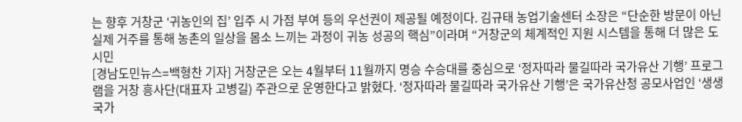는 향후 거창군 ‘귀농인의 집’ 입주 시 가점 부여 등의 우선권이 제공될 예정이다. 김규태 농업기술센터 소장은 “단순한 방문이 아닌 실제 거주를 통해 농촌의 일상을 몸소 느끼는 과정이 귀농 성공의 핵심”이라며 “거창군의 체계적인 지원 시스템을 통해 더 많은 도시민
[경남도민뉴스=백형찬 기자] 거창군은 오는 4월부터 11월까지 명승 수승대를 중심으로 ‘정자따라 물길따라 국가유산 기행’ 프로그램을 거창 흥사단(대표자 고병길) 주관으로 운영한다고 밝혔다. ‘정자따라 물길따라 국가유산 기행’은 국가유산청 공모사업인 ‘생생 국가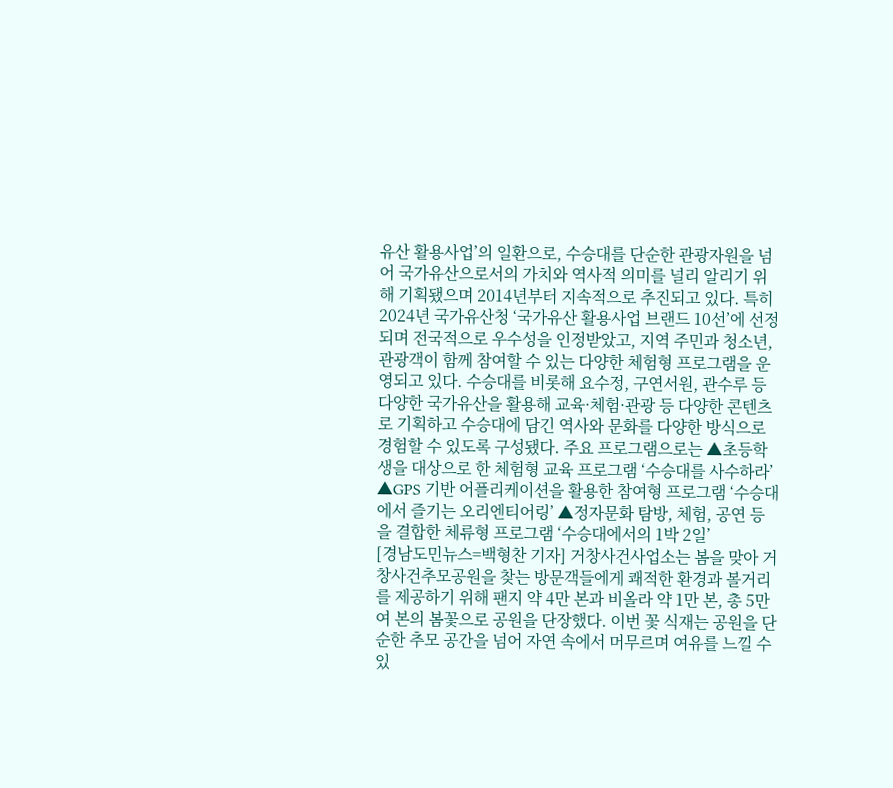유산 활용사업’의 일환으로, 수승대를 단순한 관광자원을 넘어 국가유산으로서의 가치와 역사적 의미를 널리 알리기 위해 기획됐으며 2014년부터 지속적으로 추진되고 있다. 특히 2024년 국가유산청 ‘국가유산 활용사업 브랜드 10선’에 선정되며 전국적으로 우수성을 인정받았고, 지역 주민과 청소년, 관광객이 함께 참여할 수 있는 다양한 체험형 프로그램을 운영되고 있다. 수승대를 비롯해 요수정, 구연서원, 관수루 등 다양한 국가유산을 활용해 교육·체험·관광 등 다양한 콘텐츠로 기획하고 수승대에 담긴 역사와 문화를 다양한 방식으로 경험할 수 있도록 구성됐다. 주요 프로그램으로는 ▲초등학생을 대상으로 한 체험형 교육 프로그램 ‘수승대를 사수하라’ ▲GPS 기반 어플리케이션을 활용한 참여형 프로그램 ‘수승대에서 즐기는 오리엔티어링’ ▲정자문화 탐방, 체험, 공연 등을 결합한 체류형 프로그램 ‘수승대에서의 1박 2일’
[경남도민뉴스=백형찬 기자] 거창사건사업소는 봄을 맞아 거창사건추모공원을 찾는 방문객들에게 쾌적한 환경과 볼거리를 제공하기 위해 팬지 약 4만 본과 비올라 약 1만 본, 총 5만여 본의 봄꽃으로 공원을 단장했다. 이번 꽃 식재는 공원을 단순한 추모 공간을 넘어 자연 속에서 머무르며 여유를 느낄 수 있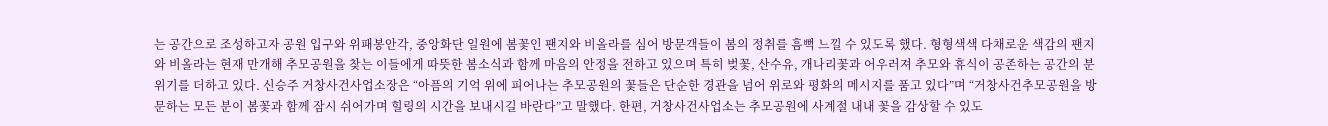는 공간으로 조성하고자 공원 입구와 위패봉안각, 중앙화단 일원에 봄꽃인 팬지와 비올라를 심어 방문객들이 봄의 정취를 흠뻑 느낄 수 있도록 했다. 형형색색 다채로운 색감의 팬지와 비올라는 현재 만개해 추모공원을 찾는 이들에게 따뜻한 봄소식과 함께 마음의 안정을 전하고 있으며 특히 벚꽃, 산수유, 개나리꽃과 어우러져 추모와 휴식이 공존하는 공간의 분위기를 더하고 있다. 신승주 거창사건사업소장은 “아픔의 기억 위에 피어나는 추모공원의 꽃들은 단순한 경관을 넘어 위로와 평화의 메시지를 품고 있다”며 “거창사건추모공원을 방문하는 모든 분이 봄꽃과 함께 잠시 쉬어가며 힐링의 시간을 보내시길 바란다”고 말했다. 한편, 거창사건사업소는 추모공원에 사계절 내내 꽃을 감상할 수 있도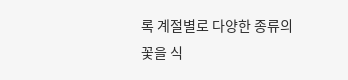록 계절별로 다양한 종류의 꽃을 식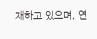재하고 있으며, 연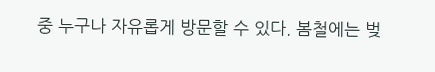중 누구나 자유롭게 방문할 수 있다. 봄철에는 벚